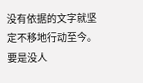没有依据的文字就坚定不移地行动至今。要是没人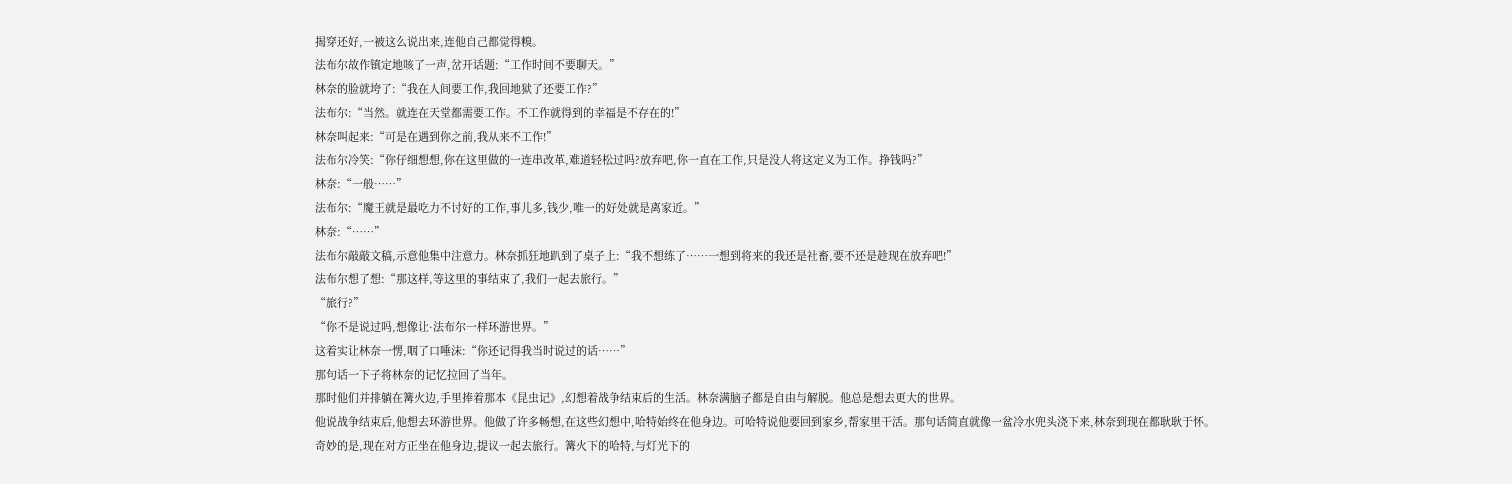揭穿还好,一被这么说出来,连他自己都觉得糗。
法布尔故作镇定地咳了一声,岔开话题:“工作时间不要聊天。”
林奈的脸就垮了:“我在人间要工作,我回地狱了还要工作?”
法布尔:“当然。就连在天堂都需要工作。不工作就得到的幸福是不存在的!”
林奈叫起来:“可是在遇到你之前,我从来不工作!”
法布尔冷笑:“你仔细想想,你在这里做的一连串改革,难道轻松过吗?放弃吧,你一直在工作,只是没人将这定义为工作。挣钱吗?”
林奈:“一般……”
法布尔:“魔王就是最吃力不讨好的工作,事儿多,钱少,唯一的好处就是离家近。”
林奈:“……”
法布尔敲敲文稿,示意他集中注意力。林奈抓狂地趴到了桌子上:“我不想练了……一想到将来的我还是社畜,要不还是趁现在放弃吧!”
法布尔想了想:“那这样,等这里的事结束了,我们一起去旅行。”
“旅行?”
“你不是说过吗,想像让·法布尔一样环游世界。”
这着实让林奈一愣,咽了口唾沫:“你还记得我当时说过的话……”
那句话一下子将林奈的记忆拉回了当年。
那时他们并排躺在篝火边,手里捧着那本《昆虫记》,幻想着战争结束后的生活。林奈满脑子都是自由与解脱。他总是想去更大的世界。
他说战争结束后,他想去环游世界。他做了许多畅想,在这些幻想中,哈特始终在他身边。可哈特说他要回到家乡,帮家里干活。那句话简直就像一盆冷水兜头浇下来,林奈到现在都耿耿于怀。
奇妙的是,现在对方正坐在他身边,提议一起去旅行。篝火下的哈特,与灯光下的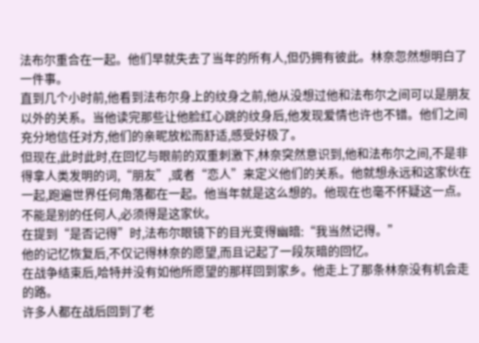法布尔重合在一起。他们早就失去了当年的所有人,但仍拥有彼此。林奈忽然想明白了一件事。
直到几个小时前,他看到法布尔身上的纹身之前,他从没想过他和法布尔之间可以是朋友以外的关系。当他读完那些让他脸红心跳的纹身后,他发现爱情也许也不错。他们之间充分地信任对方,他们的亲昵放松而舒适,感受好极了。
但现在,此时此时,在回忆与眼前的双重刺激下,林奈突然意识到,他和法布尔之间,不是非得拿人类发明的词,“朋友”,或者“恋人”来定义他们的关系。他就想永远和这家伙在一起,跑遍世界任何角落都在一起。他当年就是这么想的。他现在也毫不怀疑这一点。不能是别的任何人,必须得是这家伙。
在提到“是否记得”时,法布尔眼镜下的目光变得幽暗:“我当然记得。”
他的记忆恢复后,不仅记得林奈的愿望,而且记起了一段灰暗的回忆。
在战争结束后,哈特并没有如他所愿望的那样回到家乡。他走上了那条林奈没有机会走的路。
许多人都在战后回到了老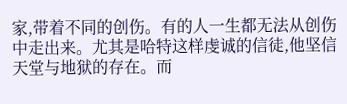家,带着不同的创伤。有的人一生都无法从创伤中走出来。尤其是哈特这样虔诚的信徒,他坚信天堂与地狱的存在。而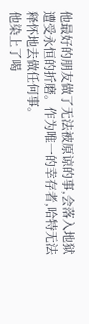他最好的朋友做了无法被原谅的事,会落入地狱遭受永恒的折磨。作为唯一的幸存者,哈特无法释怀地去做任何事。
他染上了喝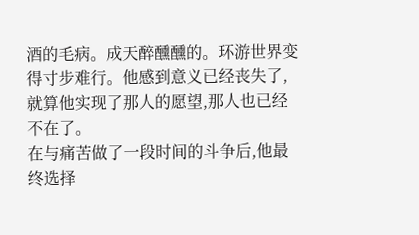酒的毛病。成天醉醺醺的。环游世界变得寸步难行。他感到意义已经丧失了,就算他实现了那人的愿望,那人也已经不在了。
在与痛苦做了一段时间的斗争后,他最终选择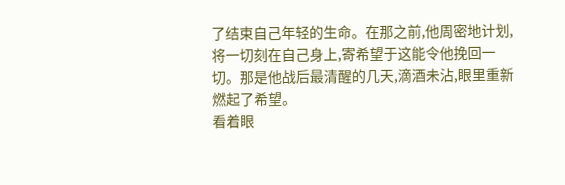了结束自己年轻的生命。在那之前,他周密地计划,将一切刻在自己身上,寄希望于这能令他挽回一切。那是他战后最清醒的几天,滴酒未沾,眼里重新燃起了希望。
看着眼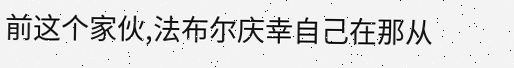前这个家伙,法布尔庆幸自己在那从